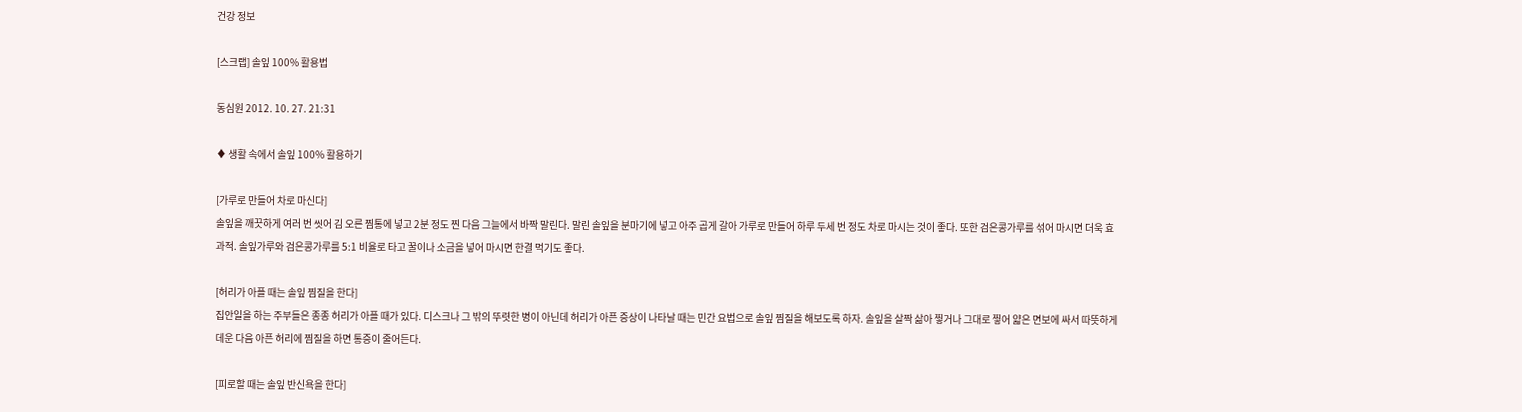건강 정보

[스크랩] 솔잎 100% 활용법

동심원 2012. 10. 27. 21:31

♦ 생활 속에서 솔잎 100% 활용하기

[가루로 만들어 차로 마신다]
솔잎을 깨끗하게 여러 번 씻어 김 오른 찜통에 넣고 2분 정도 찐 다음 그늘에서 바짝 말린다. 말린 솔잎을 분마기에 넣고 아주 곱게 갈아 가루로 만들어 하루 두세 번 정도 차로 마시는 것이 좋다. 또한 검은콩가루를 섞어 마시면 더욱 효과적. 솔잎가루와 검은콩가루를 5:1 비율로 타고 꿀이나 소금을 넣어 마시면 한결 먹기도 좋다.

[허리가 아플 때는 솔잎 찜질을 한다]
집안일을 하는 주부들은 종종 허리가 아플 때가 있다. 디스크나 그 밖의 뚜렷한 병이 아닌데 허리가 아픈 증상이 나타날 때는 민간 요법으로 솔잎 찜질을 해보도록 하자. 솔잎을 살짝 삶아 찧거나 그대로 찧어 얇은 면보에 싸서 따뜻하게 데운 다음 아픈 허리에 찜질을 하면 통증이 줄어든다.

[피로할 때는 솔잎 반신욕을 한다]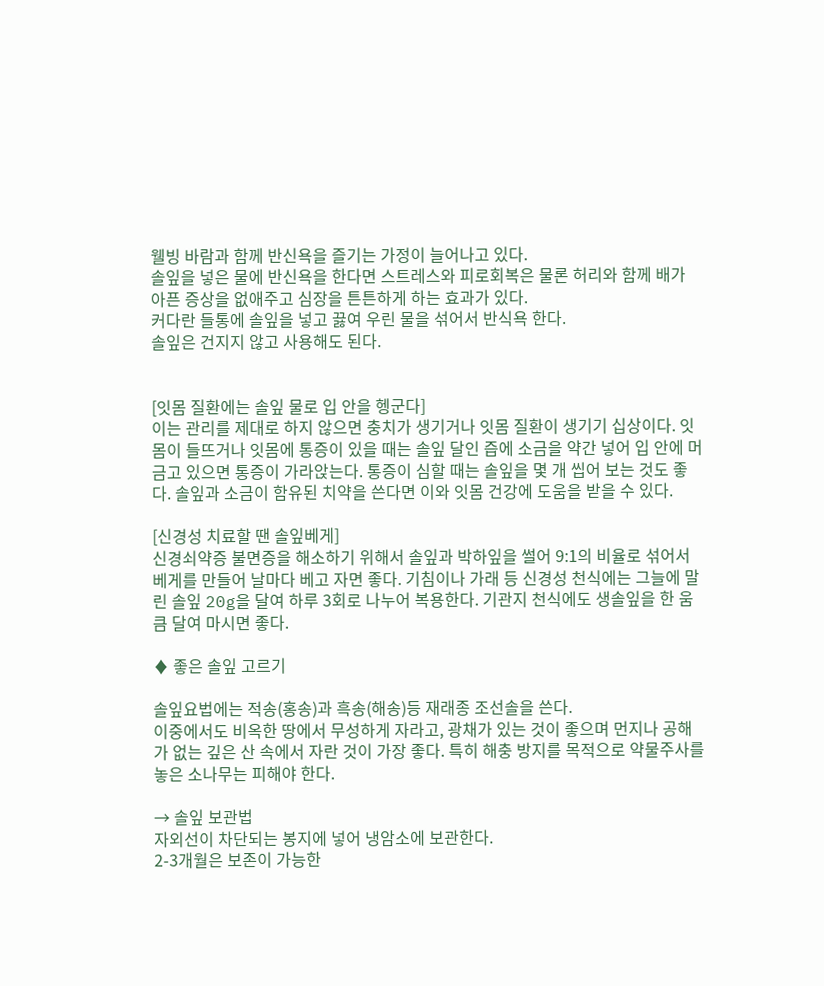웰빙 바람과 함께 반신욕을 즐기는 가정이 늘어나고 있다.
솔잎을 넣은 물에 반신욕을 한다면 스트레스와 피로회복은 물론 허리와 함께 배가 아픈 증상을 없애주고 심장을 튼튼하게 하는 효과가 있다.
커다란 들통에 솔잎을 넣고 끓여 우린 물을 섞어서 반식욕 한다.
솔잎은 건지지 않고 사용해도 된다.


[잇몸 질환에는 솔잎 물로 입 안을 헹군다]
이는 관리를 제대로 하지 않으면 충치가 생기거나 잇몸 질환이 생기기 십상이다. 잇몸이 들뜨거나 잇몸에 통증이 있을 때는 솔잎 달인 즙에 소금을 약간 넣어 입 안에 머금고 있으면 통증이 가라앉는다. 통증이 심할 때는 솔잎을 몇 개 씹어 보는 것도 좋다. 솔잎과 소금이 함유된 치약을 쓴다면 이와 잇몸 건강에 도움을 받을 수 있다.

[신경성 치료할 땐 솔잎베게]
신경쇠약증 불면증을 해소하기 위해서 솔잎과 박하잎을 썰어 9:1의 비율로 섞어서 베게를 만들어 날마다 베고 자면 좋다. 기침이나 가래 등 신경성 천식에는 그늘에 말린 솔잎 20g을 달여 하루 3회로 나누어 복용한다. 기관지 천식에도 생솔잎을 한 움큼 달여 마시면 좋다.

♦ 좋은 솔잎 고르기

솔잎요법에는 적송(홍송)과 흑송(해송)등 재래종 조선솔을 쓴다.
이중에서도 비옥한 땅에서 무성하게 자라고, 광채가 있는 것이 좋으며 먼지나 공해가 없는 깊은 산 속에서 자란 것이 가장 좋다. 특히 해충 방지를 목적으로 약물주사를 놓은 소나무는 피해야 한다.

→ 솔잎 보관법
자외선이 차단되는 봉지에 넣어 냉암소에 보관한다.
2-3개월은 보존이 가능한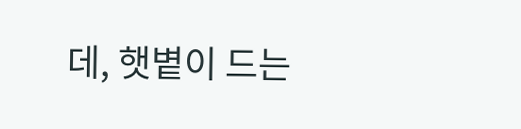데, 햇볕이 드는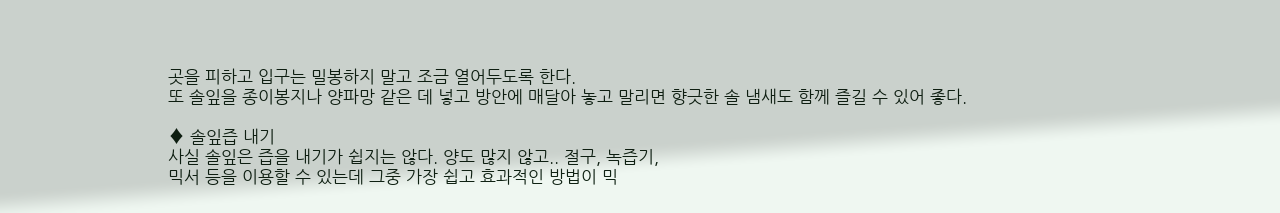곳을 피하고 입구는 밀봉하지 말고 조금 열어두도록 한다.
또 솔잎을 종이봉지나 양파망 같은 데 넣고 방안에 매달아 놓고 말리면 향긋한 솔 냄새도 함께 즐길 수 있어 좋다.

♦ 솔잎즙 내기
사실 솔잎은 즙을 내기가 쉽지는 않다. 양도 많지 않고.. 절구, 녹즙기,
믹서 등을 이용할 수 있는데 그중 가장 쉽고 효과적인 방법이 믹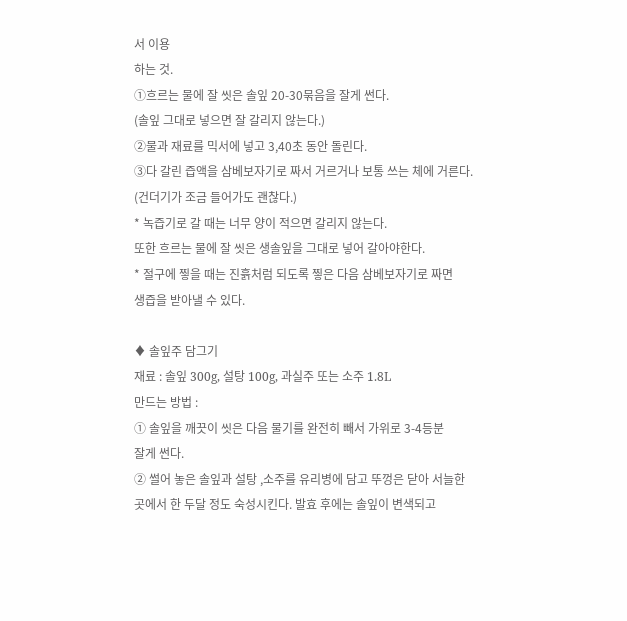서 이용
하는 것.
①흐르는 물에 잘 씻은 솔잎 20-30묶음을 잘게 썬다.
(솔잎 그대로 넣으면 잘 갈리지 않는다.)
②물과 재료를 믹서에 넣고 3,40초 동안 돌린다.
③다 갈린 즙액을 삼베보자기로 짜서 거르거나 보통 쓰는 체에 거른다.
(건더기가 조금 들어가도 괜찮다.)
* 녹즙기로 갈 때는 너무 양이 적으면 갈리지 않는다.
또한 흐르는 물에 잘 씻은 생솔잎을 그대로 넣어 갈아야한다.
* 절구에 찧을 때는 진흙처럼 되도록 찧은 다음 삼베보자기로 짜면
생즙을 받아낼 수 있다.

♦ 솔잎주 담그기
재료 : 솔잎 300g, 설탕 100g, 과실주 또는 소주 1.8L
만드는 방법 :
① 솔잎을 깨끗이 씻은 다음 물기를 완전히 빼서 가위로 3-4등분
잘게 썬다.
② 썰어 놓은 솔잎과 설탕 ,소주를 유리병에 담고 뚜껑은 닫아 서늘한
곳에서 한 두달 정도 숙성시킨다. 발효 후에는 솔잎이 변색되고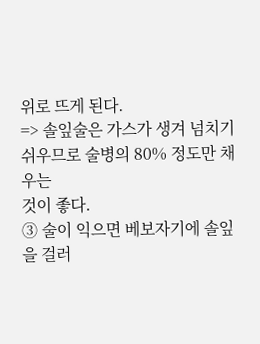위로 뜨게 된다.
=> 솔잎술은 가스가 생겨 넘치기 쉬우므로 술병의 80% 정도만 채우는
것이 좋다.
③ 술이 익으면 베보자기에 솔잎을 걸러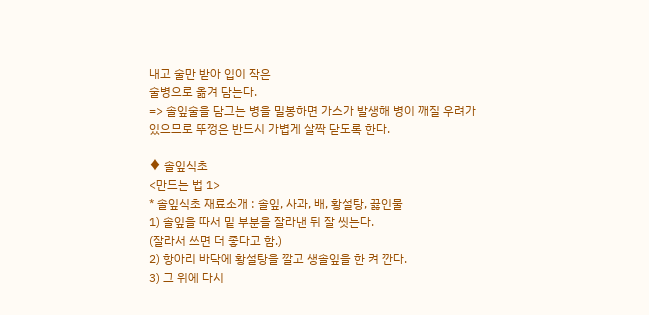내고 술만 받아 입이 작은
술병으로 옮겨 담는다.
=> 솔잎술을 담그는 병을 밀봉하면 가스가 발생해 병이 깨질 우려가
있으므로 뚜껑은 반드시 가볍게 살짝 닫도록 한다.

♦ 솔잎식초
<만드는 법 1>
* 솔잎식초 재료소개 : 솔잎, 사과, 배, 황설탕, 끓인물
1) 솔잎을 따서 밑 부분을 잘라낸 뒤 잘 씻는다.
(잘라서 쓰면 더 좋다고 함.)
2) 항아리 바닥에 황설탕을 깔고 생솔잎을 한 켜 깐다.
3) 그 위에 다시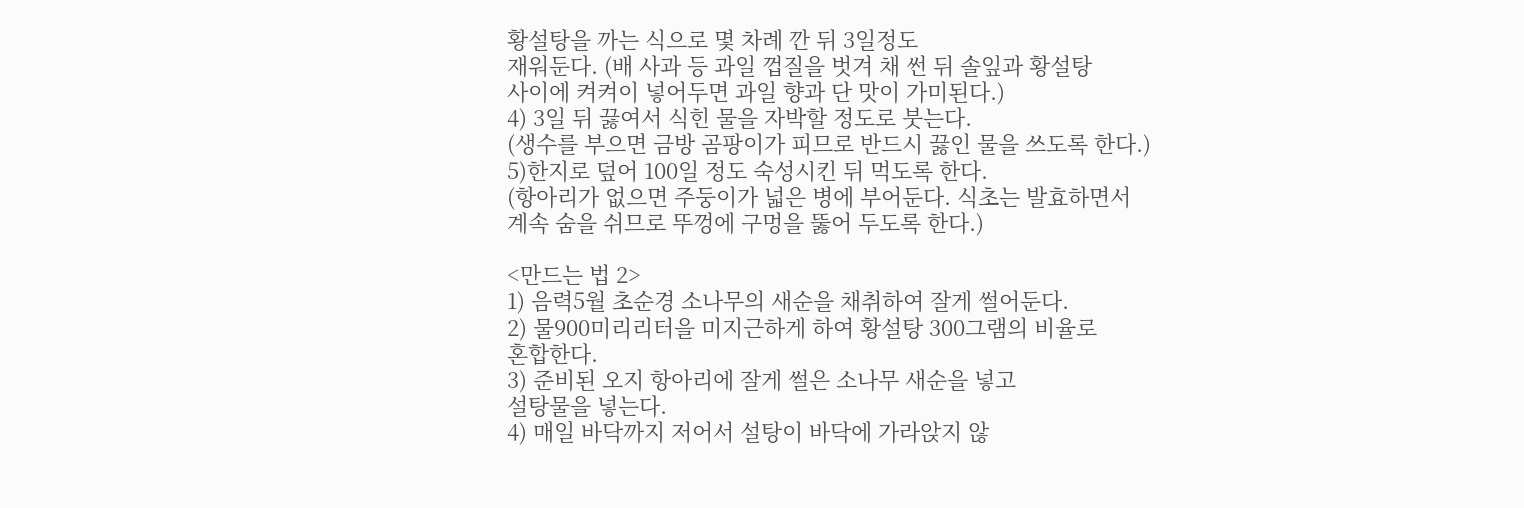황설탕을 까는 식으로 몇 차례 깐 뒤 3일정도
재워둔다. (배 사과 등 과일 껍질을 벗겨 채 썬 뒤 솔잎과 황설탕
사이에 켜켜이 넣어두면 과일 향과 단 맛이 가미된다.)
4) 3일 뒤 끓여서 식힌 물을 자박할 정도로 붓는다.
(생수를 부으면 금방 곰팡이가 피므로 반드시 끓인 물을 쓰도록 한다.)
5)한지로 덮어 100일 정도 숙성시킨 뒤 먹도록 한다.
(항아리가 없으면 주둥이가 넓은 병에 부어둔다. 식초는 발효하면서
계속 숨을 쉬므로 뚜껑에 구멍을 뚫어 두도록 한다.)

<만드는 법 2>
1) 음력5월 초순경 소나무의 새순을 채취하여 잘게 썰어둔다.
2) 물900미리리터을 미지근하게 하여 황설탕 300그램의 비율로
혼합한다.
3) 준비된 오지 항아리에 잘게 썰은 소나무 새순을 넣고
설탕물을 넣는다.
4) 매일 바닥까지 저어서 설탕이 바닥에 가라앉지 않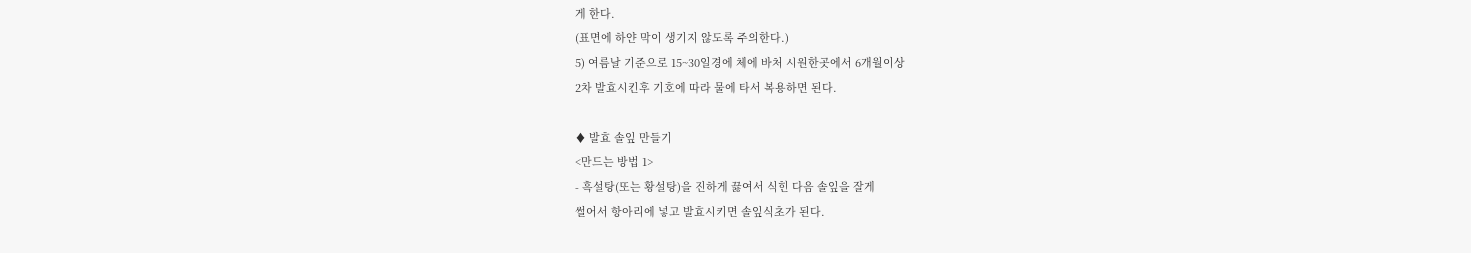게 한다.
(표면에 하얀 막이 생기지 않도록 주의한다.)
5) 여름날 기준으로 15~30일경에 체에 바처 시원한곳에서 6개월이상
2차 발효시킨후 기호에 따라 물에 타서 복용하면 된다.

♦ 발효 솔잎 만들기
<만드는 방법 1>
- 흑설탕(또는 황설탕)을 진하게 끓여서 식힌 다음 솔잎을 잘게
썰어서 항아리에 넣고 발효시키면 솔잎식초가 된다.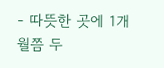- 따뜻한 곳에 1개월쯤 두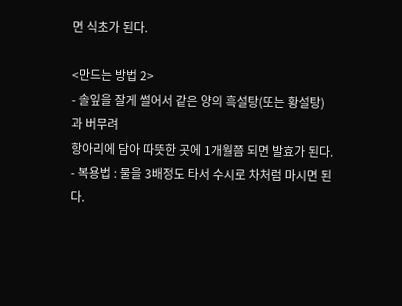면 식초가 된다.

<만드는 방법 2>
- 솔잎을 잘게 썰어서 같은 양의 흑설탕(또는 황설탕)과 버무려
항아리에 담아 따뜻한 곳에 1개월쯤 되면 발효가 된다.
- 복용법 : 물을 3배정도 타서 수시로 차처럼 마시면 된다.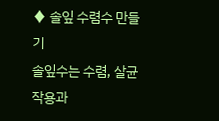♦ 솔잎 수렴수 만들기
솔잎수는 수렴, 살균 작용과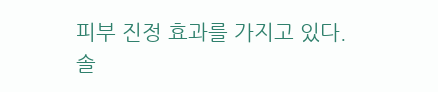피부 진정 효과를 가지고 있다.
솔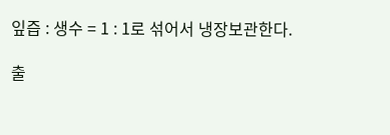잎즙 : 생수 = 1 : 1로 섞어서 냉장보관한다.

출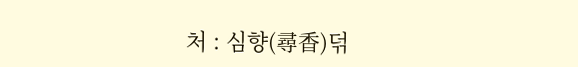처 : 심향(尋香)덖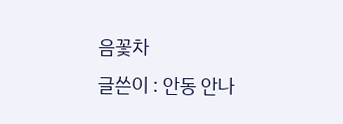음꽃차
글쓴이 : 안동 안나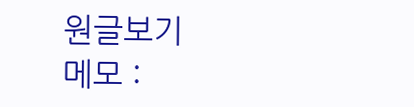원글보기
메모 :